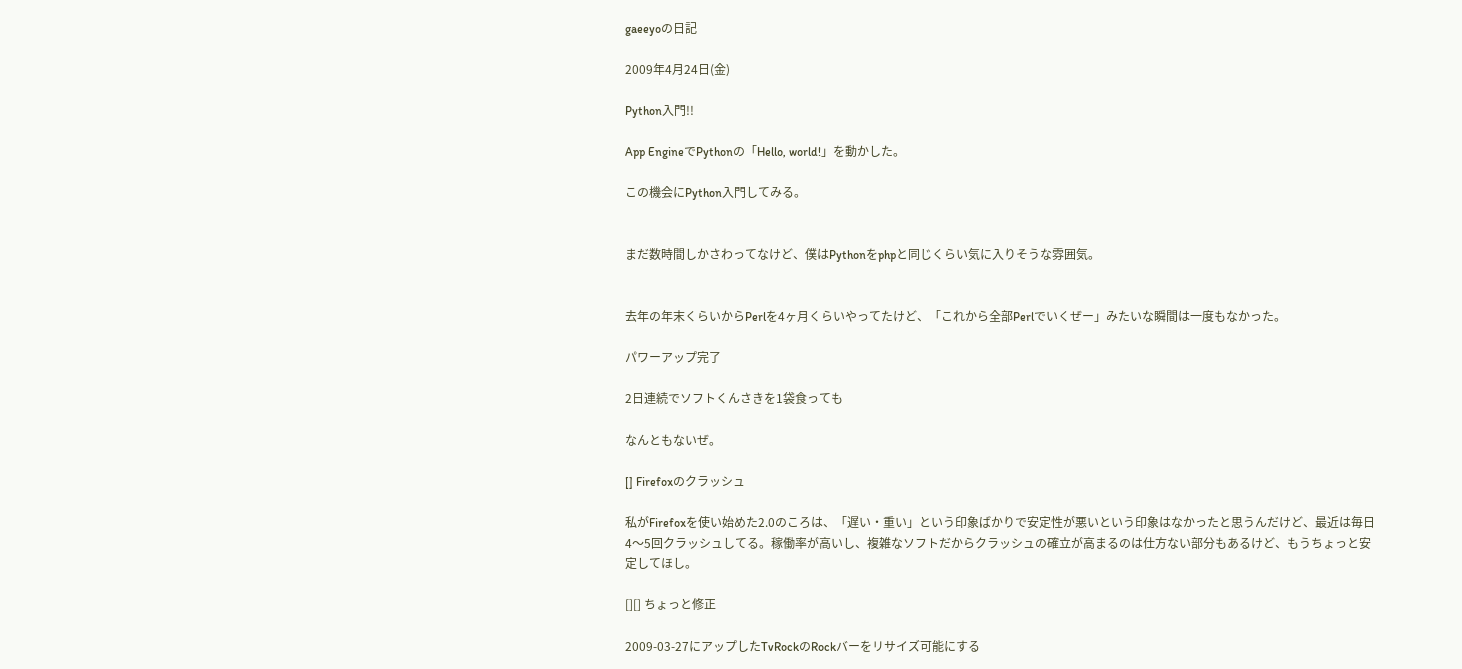gaeeyoの日記

2009年4月24日(金)

Python入門!!

App EngineでPythonの「Hello, world!」を動かした。

この機会にPython入門してみる。


まだ数時間しかさわってなけど、僕はPythonをphpと同じくらい気に入りそうな雰囲気。


去年の年末くらいからPerlを4ヶ月くらいやってたけど、「これから全部Perlでいくぜー」みたいな瞬間は一度もなかった。

パワーアップ完了

2日連続でソフトくんさきを1袋食っても

なんともないぜ。

[] Firefoxのクラッシュ

私がFirefoxを使い始めた2.0のころは、「遅い・重い」という印象ばかりで安定性が悪いという印象はなかったと思うんだけど、最近は毎日4〜5回クラッシュしてる。稼働率が高いし、複雑なソフトだからクラッシュの確立が高まるのは仕方ない部分もあるけど、もうちょっと安定してほし。

[][] ちょっと修正

2009-03-27にアップしたTvRockのRockバーをリサイズ可能にする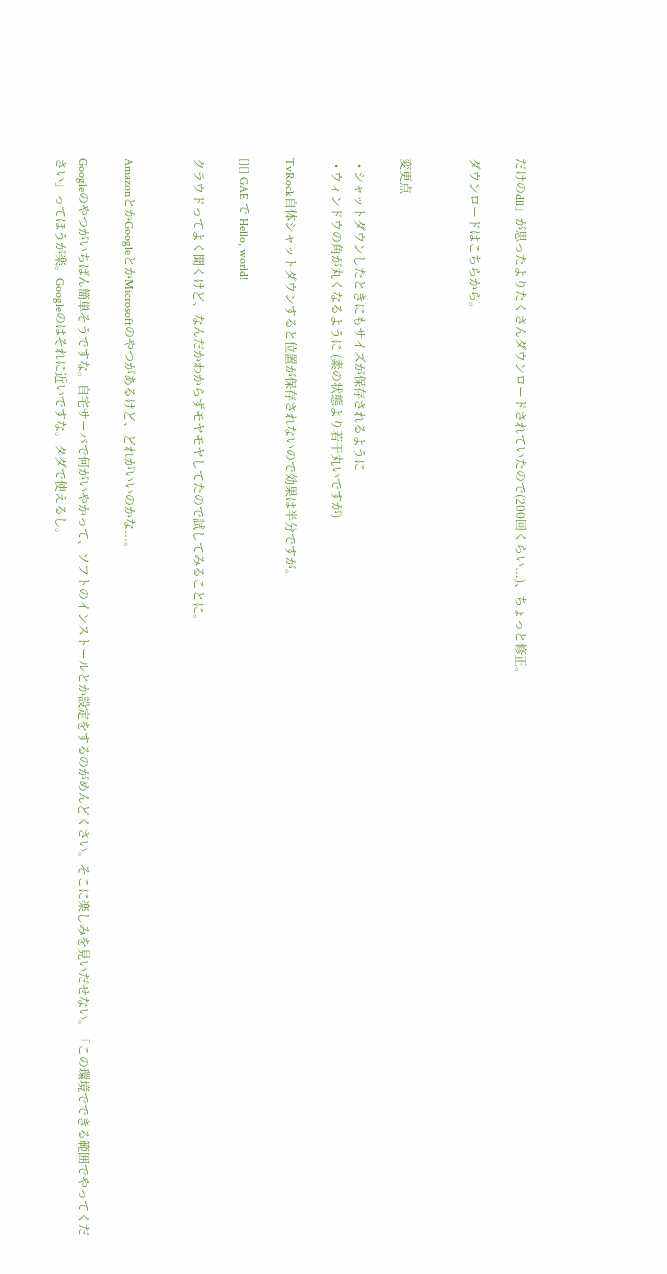だけのdll」が思ったよりたくさんダウンロードされていたので(200回くらい...)、ちょっと修正。

ダウンロードはこちらから。


変更点

  • シャットダウンしたときにもサイズが保存されるように
  • ウィンドウの角が丸くなるように (素の状態より若干丸いですが)

TvRock自体シャットダウンすると位置が保存されないので効果は半分ですが。

[][] GAE で Hello, world!

クラウドってよく聞くけど、なんだかわからずモヤモヤしてたので試してみることに。


AmazonとかGoogleとかMicrosoftのやつがあるけど、どれがいいのかな...。

Googleのやつがいちばん簡単そうですな。自宅サーバで何がいやかって、ソフトのインストールとか設定をするのがめんどくさい。そこに楽しみを見いだせない。「この環境でできる範囲でやってください」ってほうが楽。Googleのはそれに近いですな。タダで使えるし。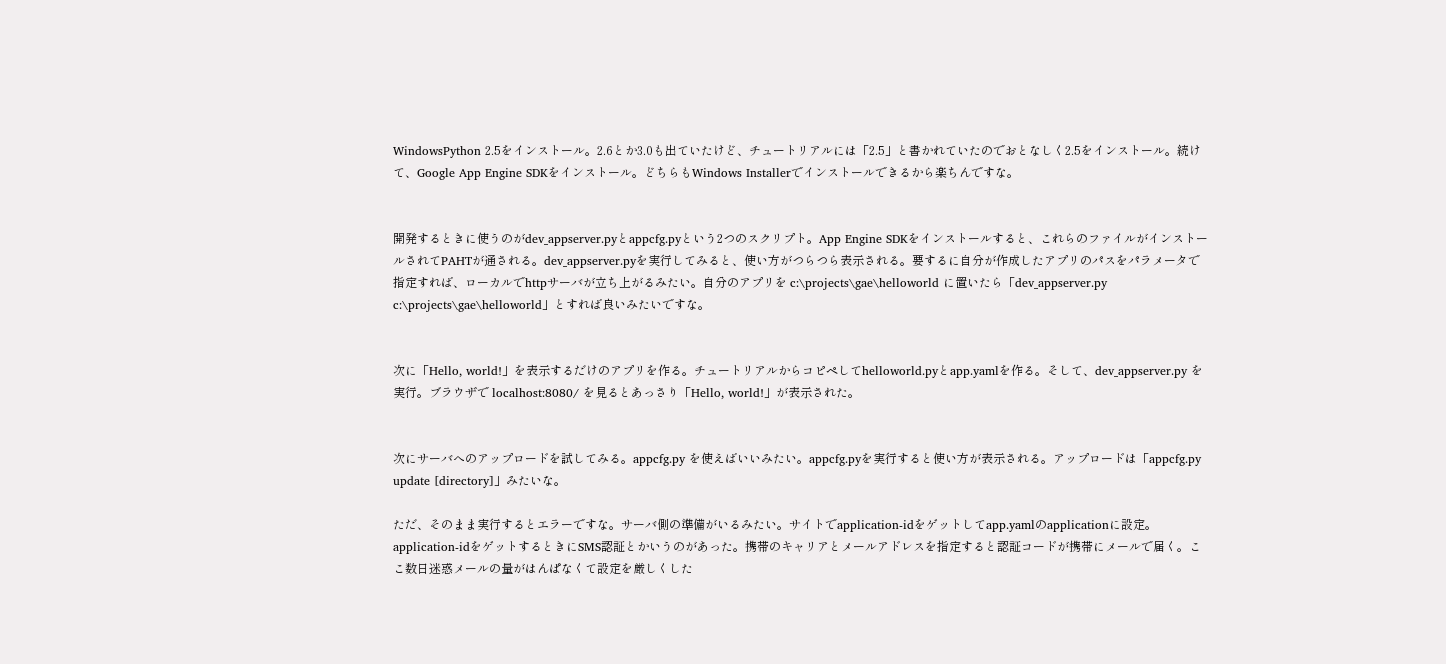WindowsPython 2.5をインストール。2.6とか3.0も出ていたけど、チュートリアルには「2.5」と書かれていたのでおとなしく2.5をインストール。続けて、Google App Engine SDKをインストール。どちらもWindows Installerでインストールできるから楽ちんですな。


開発するときに使うのがdev_appserver.pyとappcfg.pyという2つのスクリプト。App Engine SDKをインストールすると、これらのファイルがインストールされてPAHTが通される。dev_appserver.pyを実行してみると、使い方がつらつら表示される。要するに自分が作成したアプリのパスをパラメータで指定すれば、ローカルでhttpサーバが立ち上がるみたい。自分のアプリを c:\projects\gae\helloworld に置いたら「dev_appserver.py c:\projects\gae\helloworld」とすれば良いみたいですな。


次に「Hello, world!」を表示するだけのアプリを作る。チュートリアルからコピペしてhelloworld.pyとapp.yamlを作る。そして、dev_appserver.py を実行。ブラウザで localhost:8080/ を見るとあっさり「Hello, world!」が表示された。


次にサーバへのアップロードを試してみる。appcfg.py を使えばいいみたい。appcfg.pyを実行すると使い方が表示される。アップロードは「appcfg.py update [directory]」みたいな。

ただ、そのまま実行するとエラーですな。サーバ側の準備がいるみたい。サイトでapplication-idをゲットしてapp.yamlのapplicationに設定。application-idをゲットするときにSMS認証とかいうのがあった。携帯のキャリアとメールアドレスを指定すると認証コードが携帯にメールで届く。ここ数日迷惑メールの量がはんぱなくて設定を厳しくした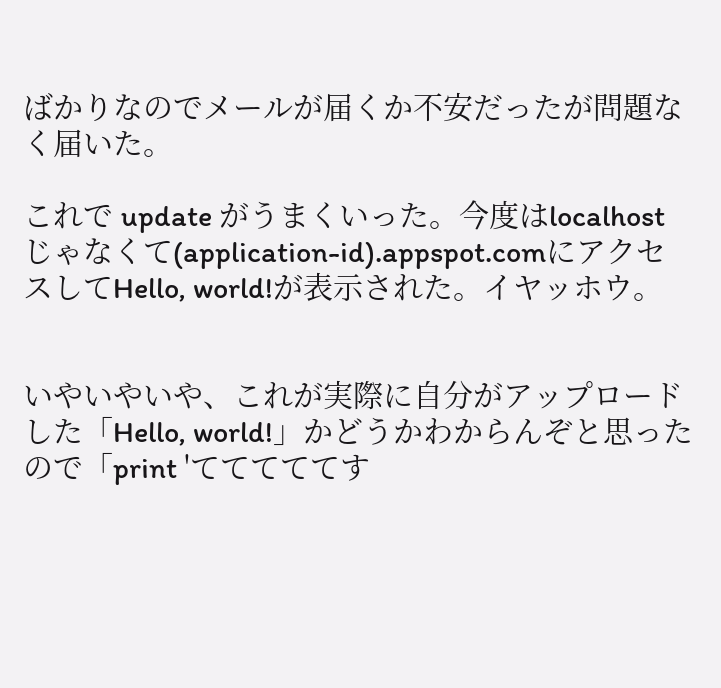ばかりなのでメールが届くか不安だったが問題なく届いた。

これで update がうまくいった。今度はlocalhostじゃなくて(application-id).appspot.comにアクセスしてHello, world!が表示された。イヤッホウ。


いやいやいや、これが実際に自分がアップロードした「Hello, world!」かどうかわからんぞと思ったので「print 'てててててす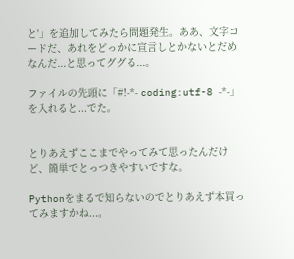と'」を追加してみたら問題発生。ああ、文字コードだ、あれをどっかに宣言しとかないとだめなんだ...と思ってググる...。

ファイルの先頭に「#!-*- coding:utf-8 -*-」を入れると...でた。


とりあえずここまでやってみて思ったんだけど、簡単でとっつきやすいですな。

Pythonをまるで知らないのでとりあえず本買ってみますかね...。